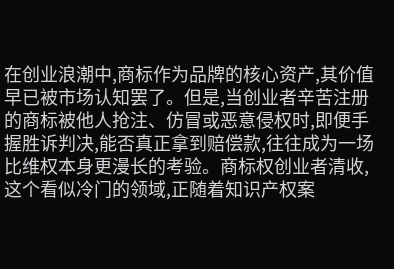在创业浪潮中,商标作为品牌的核心资产,其价值早已被市场认知罢了。但是,当创业者辛苦注册的商标被他人抢注、仿冒或恶意侵权时,即便手握胜诉判决,能否真正拿到赔偿款,往往成为一场比维权本身更漫长的考验。商标权创业者清收,这个看似冷门的领域,正随着知识产权案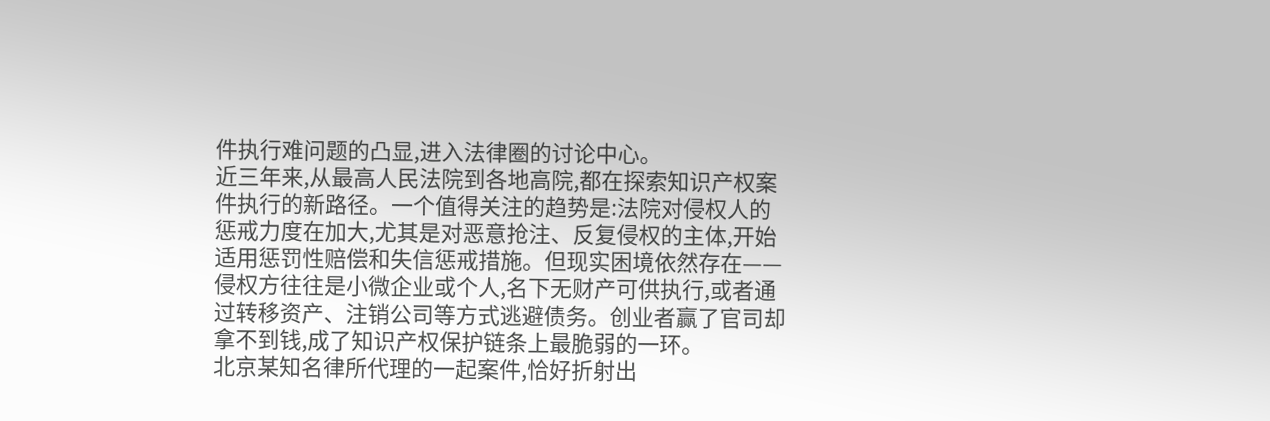件执行难问题的凸显,进入法律圈的讨论中心。
近三年来,从最高人民法院到各地高院,都在探索知识产权案件执行的新路径。一个值得关注的趋势是:法院对侵权人的惩戒力度在加大,尤其是对恶意抢注、反复侵权的主体,开始适用惩罚性赔偿和失信惩戒措施。但现实困境依然存在——侵权方往往是小微企业或个人,名下无财产可供执行,或者通过转移资产、注销公司等方式逃避债务。创业者赢了官司却拿不到钱,成了知识产权保护链条上最脆弱的一环。
北京某知名律所代理的一起案件,恰好折射出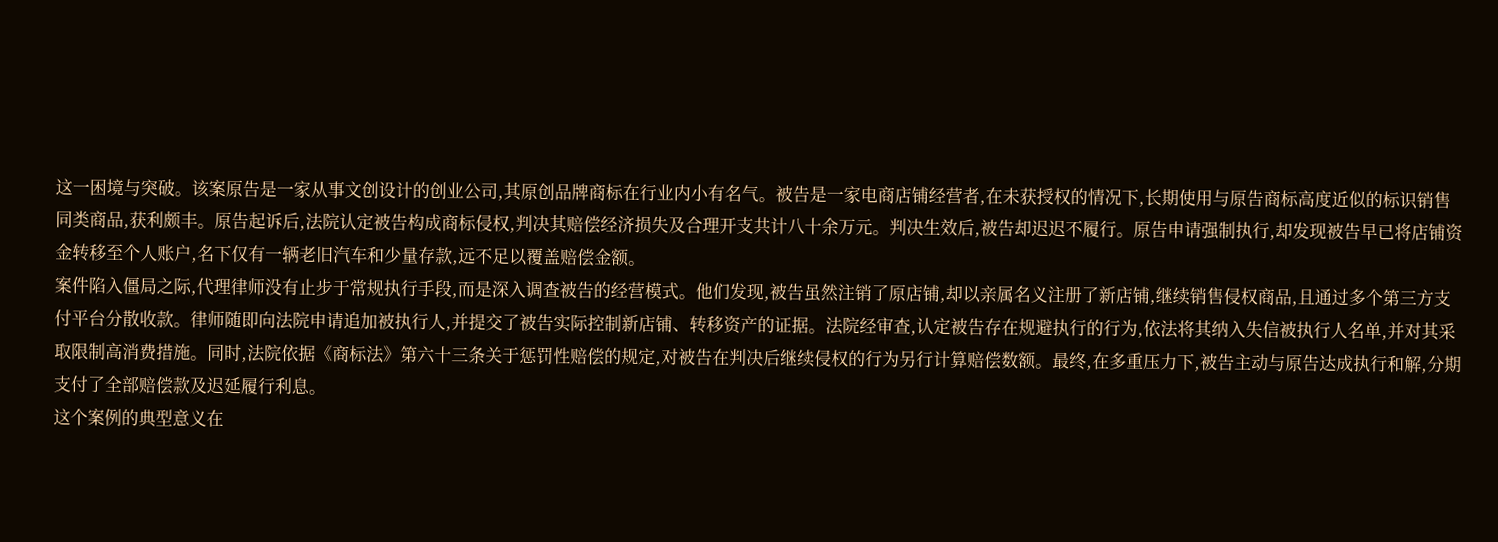这一困境与突破。该案原告是一家从事文创设计的创业公司,其原创品牌商标在行业内小有名气。被告是一家电商店铺经营者,在未获授权的情况下,长期使用与原告商标高度近似的标识销售同类商品,获利颇丰。原告起诉后,法院认定被告构成商标侵权,判决其赔偿经济损失及合理开支共计八十余万元。判决生效后,被告却迟迟不履行。原告申请强制执行,却发现被告早已将店铺资金转移至个人账户,名下仅有一辆老旧汽车和少量存款,远不足以覆盖赔偿金额。
案件陷入僵局之际,代理律师没有止步于常规执行手段,而是深入调查被告的经营模式。他们发现,被告虽然注销了原店铺,却以亲属名义注册了新店铺,继续销售侵权商品,且通过多个第三方支付平台分散收款。律师随即向法院申请追加被执行人,并提交了被告实际控制新店铺、转移资产的证据。法院经审查,认定被告存在规避执行的行为,依法将其纳入失信被执行人名单,并对其采取限制高消费措施。同时,法院依据《商标法》第六十三条关于惩罚性赔偿的规定,对被告在判决后继续侵权的行为另行计算赔偿数额。最终,在多重压力下,被告主动与原告达成执行和解,分期支付了全部赔偿款及迟延履行利息。
这个案例的典型意义在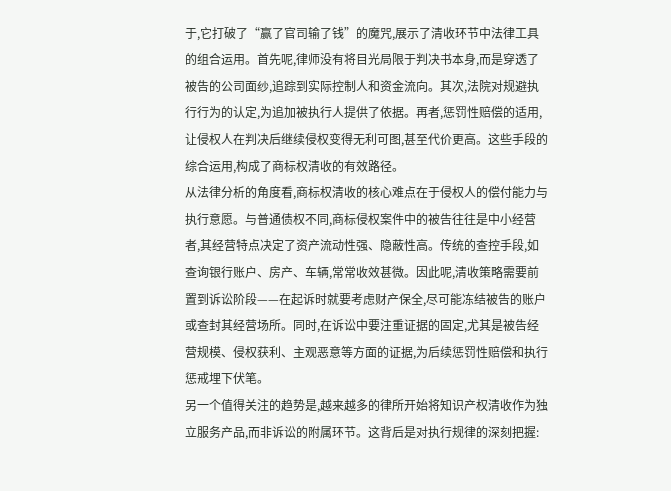于,它打破了“赢了官司输了钱”的魔咒,展示了清收环节中法律工具的组合运用。首先呢,律师没有将目光局限于判决书本身,而是穿透了被告的公司面纱,追踪到实际控制人和资金流向。其次,法院对规避执行行为的认定,为追加被执行人提供了依据。再者,惩罚性赔偿的适用,让侵权人在判决后继续侵权变得无利可图,甚至代价更高。这些手段的综合运用,构成了商标权清收的有效路径。
从法律分析的角度看,商标权清收的核心难点在于侵权人的偿付能力与执行意愿。与普通债权不同,商标侵权案件中的被告往往是中小经营者,其经营特点决定了资产流动性强、隐蔽性高。传统的查控手段,如查询银行账户、房产、车辆,常常收效甚微。因此呢,清收策略需要前置到诉讼阶段——在起诉时就要考虑财产保全,尽可能冻结被告的账户或查封其经营场所。同时,在诉讼中要注重证据的固定,尤其是被告经营规模、侵权获利、主观恶意等方面的证据,为后续惩罚性赔偿和执行惩戒埋下伏笔。
另一个值得关注的趋势是,越来越多的律所开始将知识产权清收作为独立服务产品,而非诉讼的附属环节。这背后是对执行规律的深刻把握: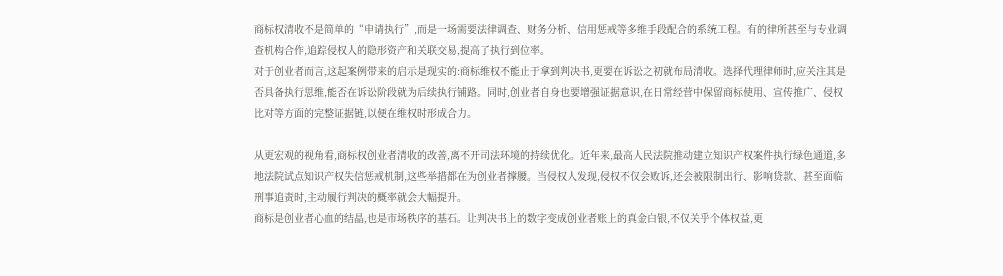商标权清收不是简单的“申请执行”,而是一场需要法律调查、财务分析、信用惩戒等多维手段配合的系统工程。有的律所甚至与专业调查机构合作,追踪侵权人的隐形资产和关联交易,提高了执行到位率。
对于创业者而言,这起案例带来的启示是现实的:商标维权不能止于拿到判决书,更要在诉讼之初就布局清收。选择代理律师时,应关注其是否具备执行思维,能否在诉讼阶段就为后续执行铺路。同时,创业者自身也要增强证据意识,在日常经营中保留商标使用、宣传推广、侵权比对等方面的完整证据链,以便在维权时形成合力。

从更宏观的视角看,商标权创业者清收的改善,离不开司法环境的持续优化。近年来,最高人民法院推动建立知识产权案件执行绿色通道,多地法院试点知识产权失信惩戒机制,这些举措都在为创业者撑腰。当侵权人发现,侵权不仅会败诉,还会被限制出行、影响贷款、甚至面临刑事追责时,主动履行判决的概率就会大幅提升。
商标是创业者心血的结晶,也是市场秩序的基石。让判决书上的数字变成创业者账上的真金白银,不仅关乎个体权益,更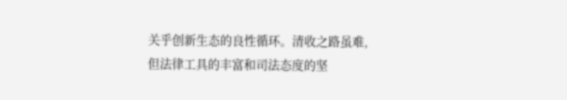关乎创新生态的良性循环。清收之路虽难,但法律工具的丰富和司法态度的坚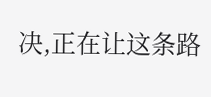决,正在让这条路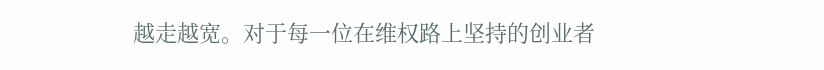越走越宽。对于每一位在维权路上坚持的创业者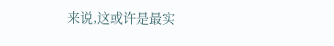来说,这或许是最实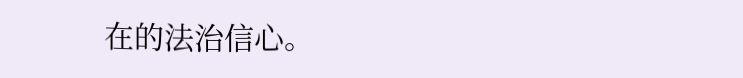在的法治信心。